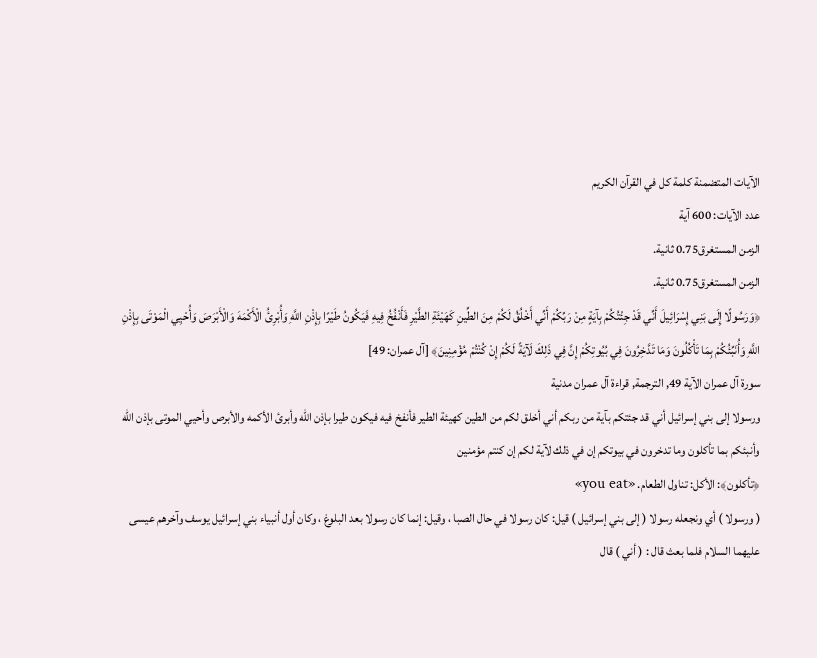الآيات المتضمنة كلمة كل في القرآن الكريم
عدد الآيات: 600 آية
الزمن المستغرق0.75 ثانية.
الزمن المستغرق0.75 ثانية.
﴿وَرَسُولًا إِلَى بَنِي إِسْرَائِيلَ أَنِّي قَدْ جِئْتُكُمْ بِآيَةٍ مِنْ رَبِّكُمْ أَنِّي أَخْلُقُ لَكُمْ مِنَ الطِّينِ كَهَيْئَةِ الطَّيْرِ فَأَنْفُخُ فِيهِ فَيَكُونُ طَيْرًا بِإِذْنِ اللَّهِ وَأُبْرِئُ الْأَكْمَهَ وَالْأَبْرَصَ وَأُحْيِي الْمَوْتَى بِإِذْنِ اللَّهِ وَأُنَبِّئُكُمْ بِمَا تَأْكُلُونَ وَمَا تَدَّخِرُونَ فِي بُيُوتِكُمْ إِنَّ فِي ذَلِكَ لَآيَةً لَكُمْ إِنْ كُنْتُمْ مُؤْمِنِينَ﴾ [آل عمران: 49]
سورة آل عمران الآية 49, الترجمة, قراءة آل عمران مدنية
ورسولا إلى بني إسرائيل أني قد جئتكم بآية من ربكم أني أخلق لكم من الطين كهيئة الطير فأنفخ فيه فيكون طيرا بإذن الله وأبرئ الأكمه والأبرص وأحيي الموتى بإذن الله وأنبئكم بما تأكلون وما تدخرون في بيوتكم إن في ذلك لآية لكم إن كنتم مؤمنين
﴿تأكلون﴾: الأكل: تناول الطعام. «you eat»
( ورسولا ) أي ونجعله رسولا ( إلى بني إسرائيل ) قيل: كان رسولا في حال الصبا ، وقيل: إنما كان رسولا بعد البلوغ ، وكان أول أنبياء بني إسرائيل يوسف وآخرهم عيسى عليهما السلام فلما بعث قال : ( أني ) قال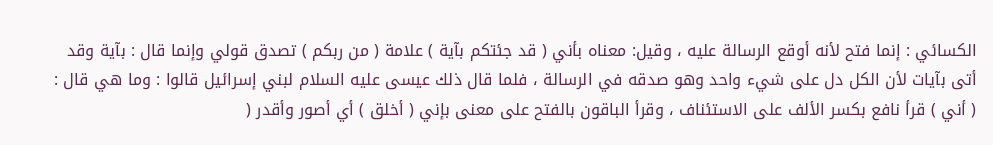الكسائي : إنما فتح لأنه أوقع الرسالة عليه ، وقيل: معناه بأني ( قد جئتكم بآية ) علامة ( من ربكم ) تصدق قولي وإنما قال : بآية وقد أتى بآيات لأن الكل دل على شيء واحد وهو صدقه في الرسالة ، فلما قال ذلك عيسى عليه السلام لبني إسرائيل قالوا : وما هي قال : ( أني ) قرأ نافع بكسر الألف على الاستئناف ، وقرأ الباقون بالفتح على معنى بإني ( أخلق ) أي أصور وأقدر (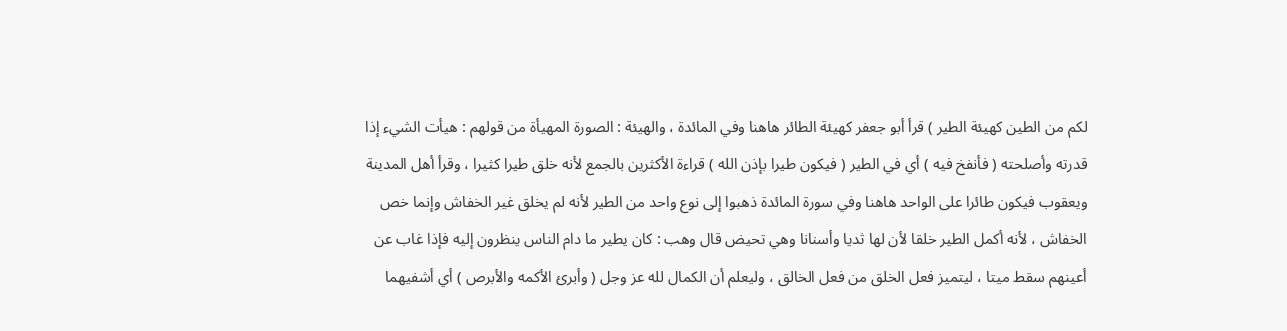لكم من الطين كهيئة الطير ) قرأ أبو جعفر كهيئة الطائر هاهنا وفي المائدة ، والهيئة : الصورة المهيأة من قولهم : هيأت الشيء إذا قدرته وأصلحته ( فأنفخ فيه ) أي في الطير ( فيكون طيرا بإذن الله ) قراءة الأكثرين بالجمع لأنه خلق طيرا كثيرا ، وقرأ أهل المدينة ويعقوب فيكون طائرا على الواحد هاهنا وفي سورة المائدة ذهبوا إلى نوع واحد من الطير لأنه لم يخلق غير الخفاش وإنما خص الخفاش ، لأنه أكمل الطير خلقا لأن لها ثديا وأسنانا وهي تحيض قال وهب : كان يطير ما دام الناس ينظرون إليه فإذا غاب عن أعينهم سقط ميتا ، ليتميز فعل الخلق من فعل الخالق ، وليعلم أن الكمال لله عز وجل ( وأبرئ الأكمه والأبرص ) أي أشفيهما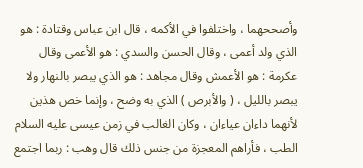وأصححهما ، واختلفوا في الأكمه ، قال ابن عباس وقتادة : هو الذي ولد أعمى ، وقال الحسن والسدي : هو الأعمى وقال عكرمة : هو الأعمش وقال مجاهد : هو الذي يبصر بالنهار ولا يبصر بالليل ، ( والأبرص ) الذي به وضح ، وإنما خص هذين لأنهما داءان عياءان ، وكان الغالب في زمن عيسى عليه السلام الطب ، فأراهم المعجزة من جنس ذلك قال وهب : ربما اجتمع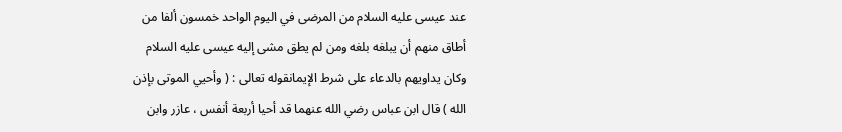عند عيسى عليه السلام من المرضى في اليوم الواحد خمسون ألفا من أطاق منهم أن يبلغه بلغه ومن لم يطق مشى إليه عيسى عليه السلام وكان يداويهم بالدعاء على شرط الإيمانقوله تعالى : ( وأحيي الموتى بإذن الله ) قال ابن عباس رضي الله عنهما قد أحيا أربعة أنفس ، عازر وابن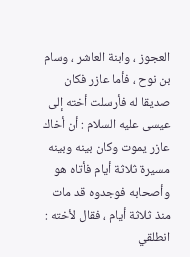العجوز ، وابنة العاشر ، وسام بن نوح ، فأما عازر فكان صديقا له فأرسلت أخته إلى عيسى عليه السلام : أن أخاك عازر يموت وكان بينه وبينه مسيرة ثلاثة أيام فأتاه هو وأصحابه فوجدوه قد مات منذ ثلاثة أيام ، فقال لأخته : انطلقي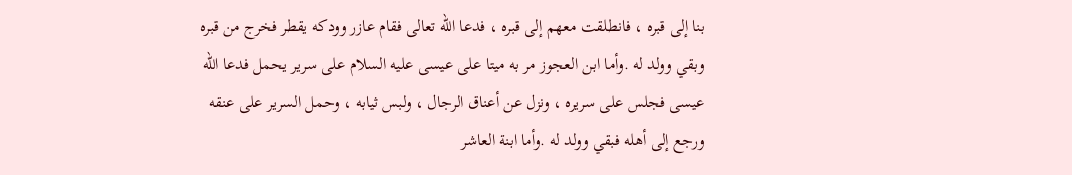بنا إلى قبره ، فانطلقت معهم إلى قبره ، فدعا الله تعالى فقام عازر وودكه يقطر فخرج من قبره وبقي وولد له .وأما ابن العجوز مر به ميتا على عيسى عليه السلام على سرير يحمل فدعا الله عيسى فجلس على سريره ، ونزل عن أعناق الرجال ، ولبس ثيابه ، وحمل السرير على عنقه ورجع إلى أهله فبقي وولد له .وأما ابنة العاشر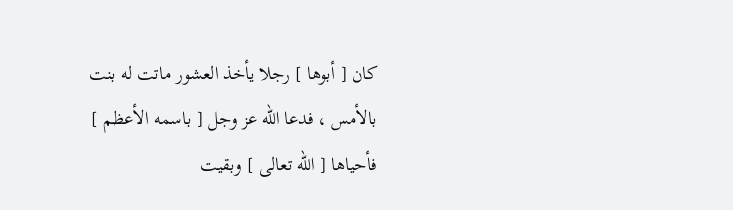كان [ أبوها ] رجلا يأخذ العشور ماتت له بنت بالأمس ، فدعا الله عز وجل [ باسمه الأعظم ] فأحياها [ الله تعالى ] وبقيت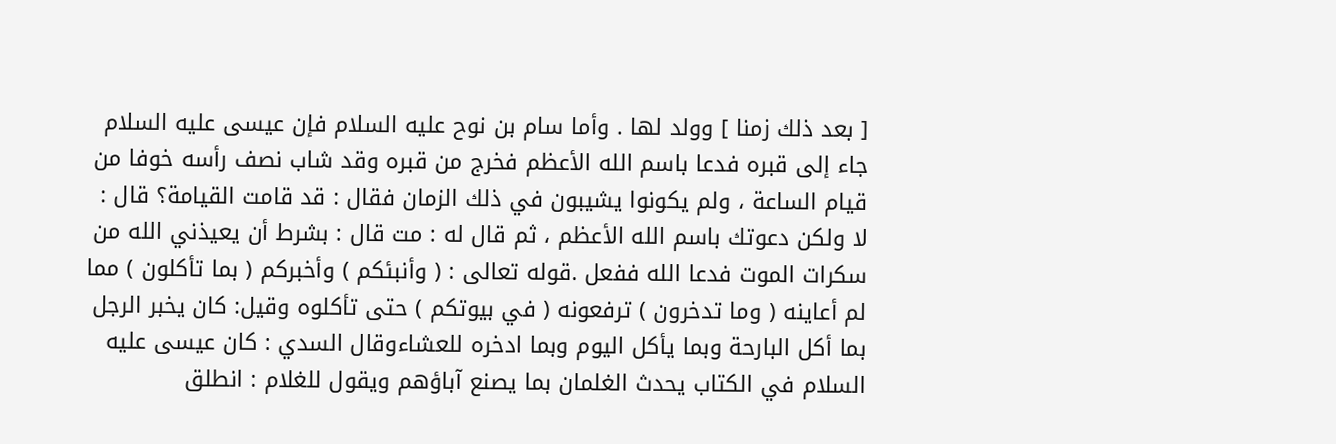[ بعد ذلك زمنا ] وولد لها . وأما سام بن نوح عليه السلام فإن عيسى عليه السلام جاء إلى قبره فدعا باسم الله الأعظم فخرج من قبره وقد شاب نصف رأسه خوفا من قيام الساعة ، ولم يكونوا يشيبون في ذلك الزمان فقال : قد قامت القيامة؟ قال : لا ولكن دعوتك باسم الله الأعظم ، ثم قال له : مت قال : بشرط أن يعيذني الله من سكرات الموت فدعا الله ففعل .قوله تعالى : ( وأنبئكم ) وأخبركم ( بما تأكلون ) مما لم أعاينه ( وما تدخرون ) ترفعونه ( في بيوتكم ) حتى تأكلوه وقيل: كان يخبر الرجل بما أكل البارحة وبما يأكل اليوم وبما ادخره للعشاءوقال السدي : كان عيسى عليه السلام في الكتاب يحدث الغلمان بما يصنع آباؤهم ويقول للغلام : انطلق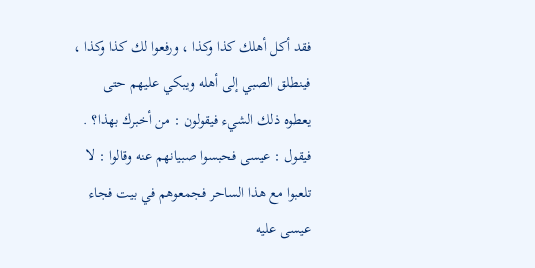فقد أكل أهلك كذا وكذا ، ورفعوا لك كذا وكذا ، فينطلق الصبي إلى أهله ويبكي عليهم حتى يعطوه ذلك الشيء فيقولون : من أخبرك بهذا؟ . فيقول : عيسى فحبسوا صبيانهم عنه وقالوا : لا تلعبوا مع هذا الساحر فجمعوهم في بيت فجاء عيسى عليه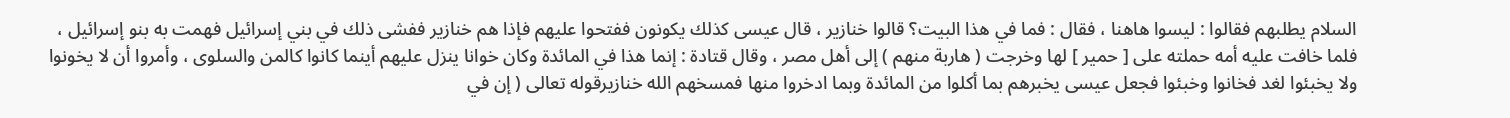السلام يطلبهم فقالوا : ليسوا هاهنا ، فقال : فما في هذا البيت؟ قالوا خنازير ، قال عيسى كذلك يكونون ففتحوا عليهم فإذا هم خنازير ففشى ذلك في بني إسرائيل فهمت به بنو إسرائيل ، فلما خافت عليه أمه حملته على [ حمير ] لها وخرجت ( هاربة منهم ) إلى أهل مصر ، وقال قتادة : إنما هذا في المائدة وكان خوانا ينزل عليهم أينما كانوا كالمن والسلوى ، وأمروا أن لا يخونوا ولا يخبئوا لغد فخانوا وخبئوا فجعل عيسى يخبرهم بما أكلوا من المائدة وبما ادخروا منها فمسخهم الله خنازيرقوله تعالى ( إن في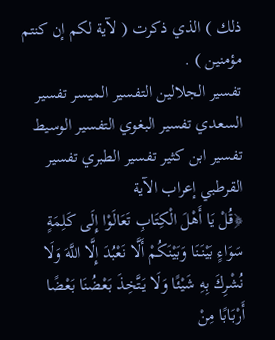ذلك ) الذي ذكرت ( لآية لكم إن كنتم مؤمنين ) .
تفسير الجلالين التفسير الميسر تفسير السعدي تفسير البغوي التفسير الوسيط تفسير ابن كثير تفسير الطبري تفسير القرطبي إعراب الآية
﴿قُلْ يَا أَهْلَ الْكِتَابِ تَعَالَوْا إِلَى كَلِمَةٍ سَوَاءٍ بَيْنَنَا وَبَيْنَكُمْ أَلَّا نَعْبُدَ إِلَّا اللَّهَ وَلَا نُشْرِكَ بِهِ شَيْئًا وَلَا يَتَّخِذَ بَعْضُنَا بَعْضًا أَرْبَابًا مِنْ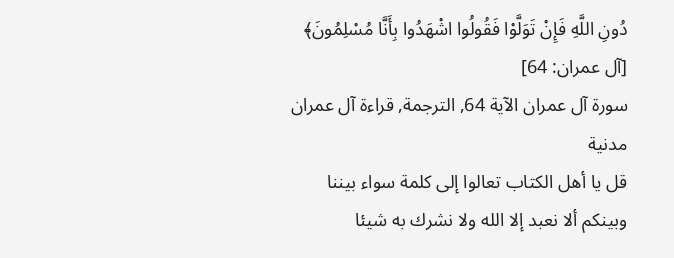دُونِ اللَّهِ فَإِنْ تَوَلَّوْا فَقُولُوا اشْهَدُوا بِأَنَّا مُسْلِمُونَ﴾ [آل عمران: 64]
سورة آل عمران الآية 64, الترجمة, قراءة آل عمران مدنية
قل يا أهل الكتاب تعالوا إلى كلمة سواء بيننا وبينكم ألا نعبد إلا الله ولا نشرك به شيئا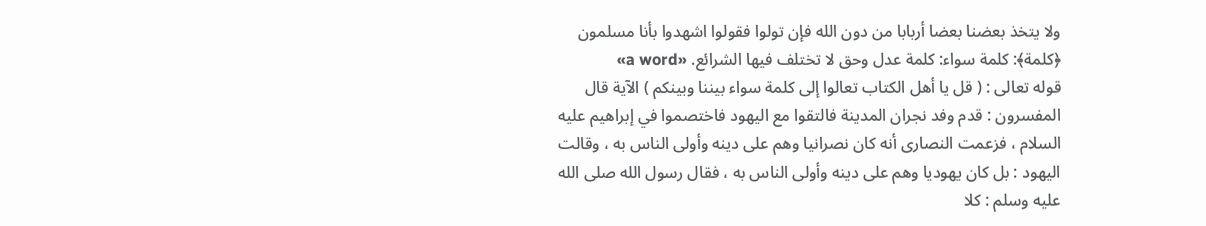ولا يتخذ بعضنا بعضا أربابا من دون الله فإن تولوا فقولوا اشهدوا بأنا مسلمون
﴿كلمة﴾: كلمة سواء: كلمة عدل وحق لا تختلف فيها الشرائع. «a word»
قوله تعالى : ( قل يا أهل الكتاب تعالوا إلى كلمة سواء بيننا وبينكم ) الآية قال المفسرون : قدم وفد نجران المدينة فالتقوا مع اليهود فاختصموا في إبراهيم عليه السلام ، فزعمت النصارى أنه كان نصرانيا وهم على دينه وأولى الناس به ، وقالت اليهود : بل كان يهوديا وهم على دينه وأولى الناس به ، فقال رسول الله صلى الله عليه وسلم : كلا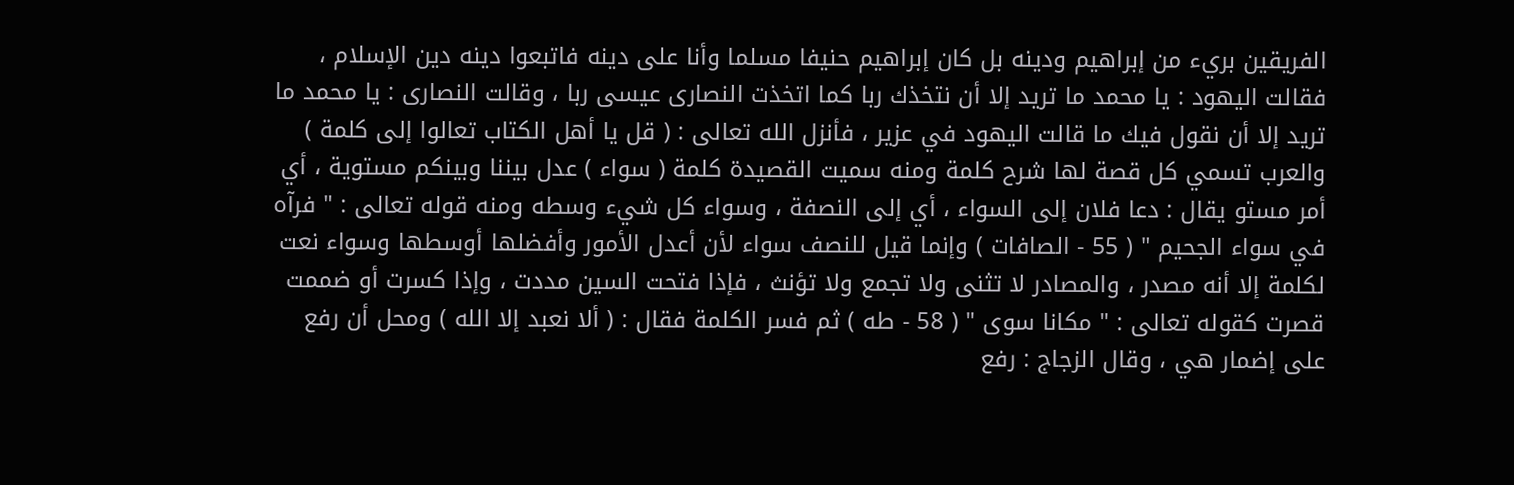الفريقين بريء من إبراهيم ودينه بل كان إبراهيم حنيفا مسلما وأنا على دينه فاتبعوا دينه دين الإسلام ، فقالت اليهود : يا محمد ما تريد إلا أن نتخذك ربا كما اتخذت النصارى عيسى ربا ، وقالت النصارى : يا محمد ما تريد إلا أن نقول فيك ما قالت اليهود في عزير ، فأنزل الله تعالى : ( قل يا أهل الكتاب تعالوا إلى كلمة ) والعرب تسمي كل قصة لها شرح كلمة ومنه سميت القصيدة كلمة ( سواء ) عدل بيننا وبينكم مستوية ، أي أمر مستو يقال : دعا فلان إلى السواء ، أي إلى النصفة ، وسواء كل شيء وسطه ومنه قوله تعالى : " فرآه في سواء الجحيم " ( 55 - الصافات ) وإنما قيل للنصف سواء لأن أعدل الأمور وأفضلها أوسطها وسواء نعت لكلمة إلا أنه مصدر ، والمصادر لا تثنى ولا تجمع ولا تؤنث ، فإذا فتحت السين مددت ، وإذا كسرت أو ضممت قصرت كقوله تعالى : " مكانا سوى " ( 58 - طه ) ثم فسر الكلمة فقال : ( ألا نعبد إلا الله ) ومحل أن رفع على إضمار هي ، وقال الزجاج : رفع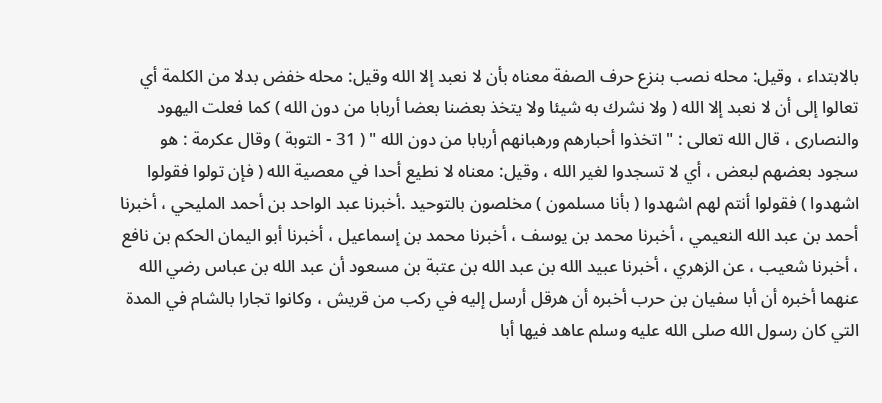بالابتداء ، وقيل: محله نصب بنزع حرف الصفة معناه بأن لا نعبد إلا الله وقيل: محله خفض بدلا من الكلمة أي تعالوا إلى أن لا نعبد إلا الله ( ولا نشرك به شيئا ولا يتخذ بعضنا بعضا أربابا من دون الله ) كما فعلت اليهود والنصارى ، قال الله تعالى : " اتخذوا أحبارهم ورهبانهم أربابا من دون الله " ( 31 - التوبة ) وقال عكرمة : هو سجود بعضهم لبعض ، أي لا تسجدوا لغير الله ، وقيل: معناه لا نطيع أحدا في معصية الله ( فإن تولوا فقولوا اشهدوا ) فقولوا أنتم لهم اشهدوا ( بأنا مسلمون ) مخلصون بالتوحيد .أخبرنا عبد الواحد بن أحمد المليحي ، أخبرنا أحمد بن عبد الله النعيمي ، أخبرنا محمد بن يوسف ، أخبرنا محمد بن إسماعيل ، أخبرنا أبو اليمان الحكم بن نافع ، أخبرنا شعيب ، عن الزهري ، أخبرنا عبيد الله بن عبد الله بن عتبة بن مسعود أن عبد الله بن عباس رضي الله عنهما أخبره أن أبا سفيان بن حرب أخبره أن هرقل أرسل إليه في ركب من قريش ، وكانوا تجارا بالشام في المدة التي كان رسول الله صلى الله عليه وسلم عاهد فيها أبا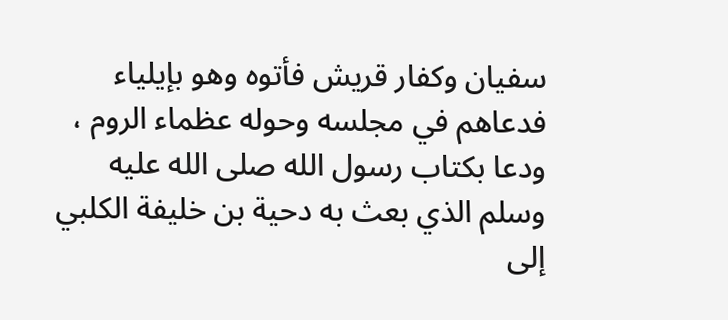سفيان وكفار قريش فأتوه وهو بإيلياء فدعاهم في مجلسه وحوله عظماء الروم ، ودعا بكتاب رسول الله صلى الله عليه وسلم الذي بعث به دحية بن خليفة الكلبي إلى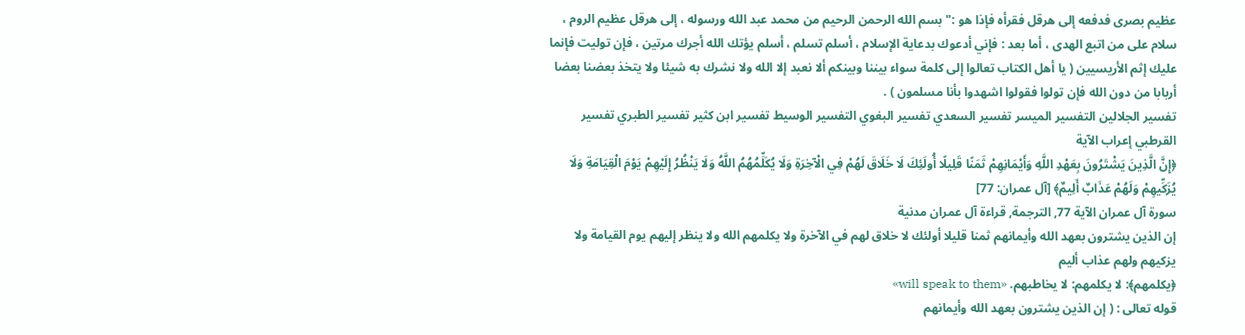عظيم بصرى فدفعه إلى هرقل فقرأه فإذا هو :" بسم الله الرحمن الرحيم من محمد عبد الله ورسوله ، إلى هرقل عظيم الروم ، سلام على من اتبع الهدى ، أما بعد : فإني أدعوك بدعاية الإسلام ، أسلم تسلم ، أسلم يؤتك الله أجرك مرتين ، فإن توليت فإنما عليك إثم الأريسيين ( يا أهل الكتاب تعالوا إلى كلمة سواء بيننا وبينكم ألا نعبد إلا الله ولا نشرك به شيئا ولا يتخذ بعضنا بعضا أربابا من دون الله فإن تولوا فقولوا اشهدوا بأنا مسلمون ) .
تفسير الجلالين التفسير الميسر تفسير السعدي تفسير البغوي التفسير الوسيط تفسير ابن كثير تفسير الطبري تفسير القرطبي إعراب الآية
﴿إِنَّ الَّذِينَ يَشْتَرُونَ بِعَهْدِ اللَّهِ وَأَيْمَانِهِمْ ثَمَنًا قَلِيلًا أُولَئِكَ لَا خَلَاقَ لَهُمْ فِي الْآخِرَةِ وَلَا يُكَلِّمُهُمُ اللَّهُ وَلَا يَنْظُرُ إِلَيْهِمْ يَوْمَ الْقِيَامَةِ وَلَا يُزَكِّيهِمْ وَلَهُمْ عَذَابٌ أَلِيمٌ﴾ [آل عمران: 77]
سورة آل عمران الآية 77, الترجمة, قراءة آل عمران مدنية
إن الذين يشترون بعهد الله وأيمانهم ثمنا قليلا أولئك لا خلاق لهم في الآخرة ولا يكلمهم الله ولا ينظر إليهم يوم القيامة ولا يزكيهم ولهم عذاب أليم
﴿يكلمهم﴾: لا يكلمهم: لا يخاطبهم. «will speak to them»
قوله تعالى : ( إن الذين يشترون بعهد الله وأيمانهم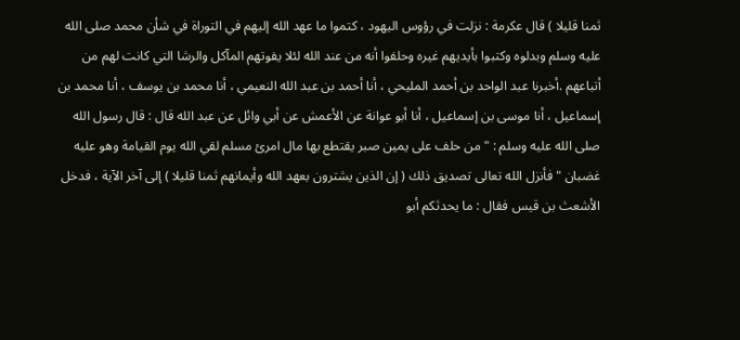ثمنا قليلا ) قال عكرمة : نزلت في رؤوس اليهود ، كتموا ما عهد الله إليهم في التوراة في شأن محمد صلى الله عليه وسلم وبدلوه وكتبوا بأيديهم غيره وحلفوا أنه من عند الله لئلا يفوتهم المآكل والرشا التي كانت لهم من أتباعهم .أخبرنا عبد الواحد بن أحمد المليحي ، أنا أحمد بن عبد الله النعيمي ، أنا محمد بن يوسف ، أنا محمد بن إسماعيل ، أنا موسى بن إسماعيل ، أنا أبو عوانة عن الأعمش عن أبي وائل عن عبد الله قال : قال رسول الله صلى الله عليه وسلم : " من حلف على يمين صبر يقتطع بها مال امرئ مسلم لقي الله يوم القيامة وهو عليه غضبان " فأنزل الله تعالى تصديق ذلك ( إن الذين يشترون بعهد الله وأيمانهم ثمنا قليلا ) إلى آخر الآية ، فدخل الأشعث بن قيس فقال : ما يحدثكم أبو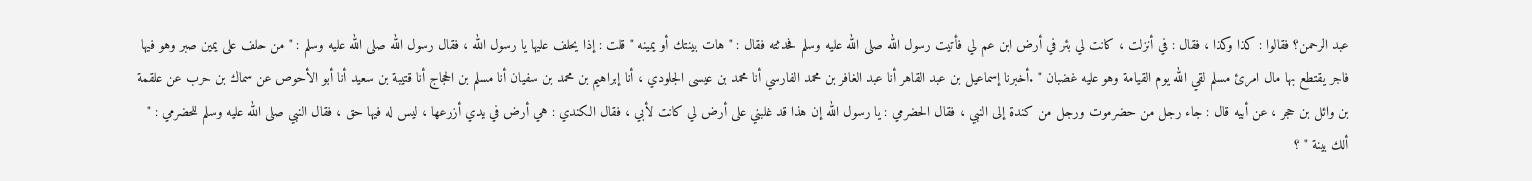عبد الرحمن؟ فقالوا : كذا وكذا ، فقال : في أنزلت ، كانت لي بئر في أرض ابن عم لي فأتيت رسول الله صلى الله عليه وسلم فحدثته فقال : " هات بينتك أو يمينه " قلت : إذا يحلف عليها يا رسول الله ، فقال رسول الله صلى الله عليه وسلم : " من حلف على يمين صبر وهو فيها فاجر يقتطع بها مال امرئ مسلم لقي الله يوم القيامة وهو عليه غضبان " .أخبرنا إسماعيل بن عبد القاهر أنا عبد الغافر بن محمد الفارسي أنا محمد بن عيسى الجلودي ، أنا إبراهيم بن محمد بن سفيان أنا مسلم بن الحجاج أنا قتيبة بن سعيد أنا أبو الأحوص عن سماك بن حرب عن علقمة بن وائل بن حجر ، عن أبيه قال : جاء رجل من حضرموت ورجل من كندة إلى النبي ، فقال الحضرمي : يا رسول الله إن هذا قد غلبني على أرض لي كانت لأبي ، فقال الكندي : هي أرض في يدي أزرعها ، ليس له فيها حق ، فقال النبي صلى الله عليه وسلم للحضرمي : " ألك بينة " ؟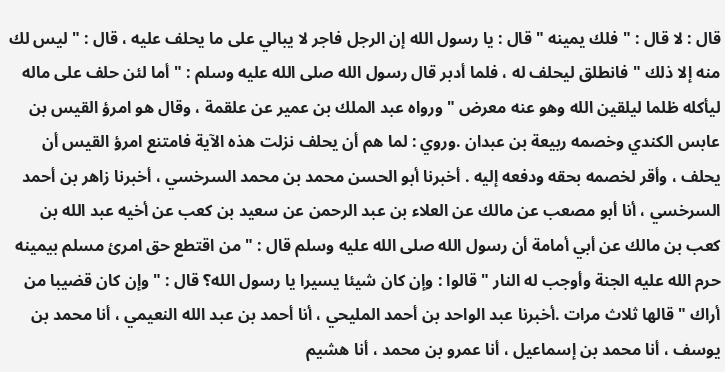قال : لا قال : " فلك يمينه " قال : يا رسول الله إن الرجل فاجر لا يبالي على ما يحلف عليه ، قال : " ليس لك منه إلا ذلك " فانطلق ليحلف له ، فلما أدبر قال رسول الله صلى الله عليه وسلم : " أما لئن حلف على ماله ليأكله ظلما ليلقين الله وهو عنه معرض " ورواه عبد الملك بن عمير عن علقمة ، وقال هو امرؤ القيس بن عابس الكندي وخصمه ربيعة بن عبدان .وروي : لما هم أن يحلف نزلت هذه الآية فامتنع امرؤ القيس أن يحلف ، وأقر لخصمه بحقه ودفعه إليه . أخبرنا أبو الحسن محمد بن محمد السرخسي ، أخبرنا زاهر بن أحمد السرخسي ، أنا أبو مصعب عن مالك عن العلاء بن عبد الرحمن عن سعيد بن كعب عن أخيه عبد الله بن كعب بن مالك عن أبي أمامة أن رسول الله صلى الله عليه وسلم قال : " من اقتطع حق امرئ مسلم بيمينه حرم الله عليه الجنة وأوجب له النار " قالوا : وإن كان شيئا يسيرا يا رسول الله؟ قال : " وإن كان قضيبا من أراك " قالها ثلاث مرات .أخبرنا عبد الواحد بن أحمد المليحي ، أنا أحمد بن عبد الله النعيمي ، أنا محمد بن يوسف ، أنا محمد بن إسماعيل ، أنا عمرو بن محمد ، أنا هشيم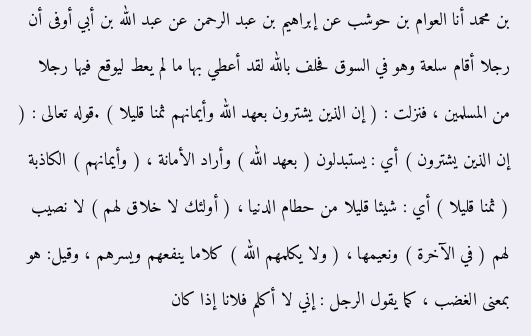بن محمد أنا العوام بن حوشب عن إبراهيم بن عبد الرحمن عن عبد الله بن أبي أوفى أن رجلا أقام سلعة وهو في السوق فحلف بالله لقد أعطي بها ما لم يعط ليوقع فيها رجلا من المسلمين ، فنزلت : ( إن الذين يشترون بعهد الله وأيمانهم ثمنا قليلا ) .قوله تعالى : ( إن الذين يشترون ) أي : يستبدلون ( بعهد الله ) وأراد الأمانة ، ( وأيمانهم ) الكاذبة ( ثمنا قليلا ) أي : شيئا قليلا من حطام الدنيا ، ( أولئك لا خلاق لهم ) لا نصيب لهم ( في الآخرة ) ونعيمها ، ( ولا يكلمهم الله ) كلاما ينفعهم ويسرهم ، وقيل: هو بمعنى الغضب ، كما يقول الرجل : إني لا أكلم فلانا إذا كان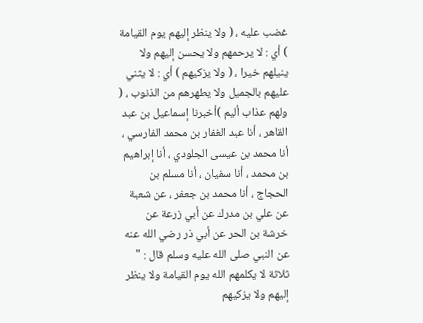غضب عليه ، ( ولا ينظر إليهم يوم القيامة ) أي : لا يرحمهم ولا يحسن إليهم ولا ينيلهم خيرا ، ( ولا يزكيهم ) أي : لا يثني عليهم بالجميل ولا يطهرهم من الذنوب ، ( ولهم عذاب أليم )أخبرنا إسماعيل بن عبد القاهر ، أنا عبد الغفار بن محمد الفارسي ، أنا محمد بن عيسى الجلودي ، أنا إبراهيم بن محمد ، أنا سفيان ، أنا مسلم بن الحجاج ، أنا محمد بن جعفر ، عن شعبة عن علي بن مدرك عن أبي زرعة عن خرشة بن الحر عن أبي ذر رضي الله عنه عن النبي صلى الله عليه وسلم قال : " ثلاثة لا يكلمهم الله يوم القيامة ولا ينظر إليهم ولا يزكيهم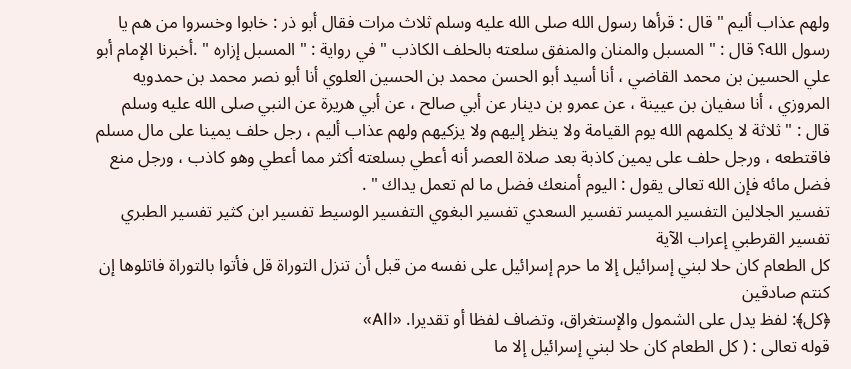ولهم عذاب أليم " قال : قرأها رسول الله صلى الله عليه وسلم ثلاث مرات فقال أبو ذر : خابوا وخسروا من هم يا رسول الله؟ قال : " المسبل والمنان والمنفق سلعته بالحلف الكاذب " في رواية : " المسبل إزاره " .أخبرنا الإمام أبو علي الحسين بن محمد القاضي ، أنا أسيد أبو الحسن محمد بن الحسين العلوي أنا أبو نصر محمد بن حمدويه المروزي ، أنا سفيان بن عيينة ، عن عمرو بن دينار عن أبي صالح ، عن أبي هريرة عن النبي صلى الله عليه وسلم قال : " ثلاثة لا يكلمهم الله يوم القيامة ولا ينظر إليهم ولا يزكيهم ولهم عذاب أليم ، رجل حلف يمينا على مال مسلم فاقتطعه ، ورجل حلف على يمين كاذبة بعد صلاة العصر أنه أعطي بسلعته أكثر مما أعطي وهو كاذب ، ورجل منع فضل مائه فإن الله تعالى يقول : اليوم أمنعك فضل ما لم تعمل يداك " .
تفسير الجلالين التفسير الميسر تفسير السعدي تفسير البغوي التفسير الوسيط تفسير ابن كثير تفسير الطبري تفسير القرطبي إعراب الآية
كل الطعام كان حلا لبني إسرائيل إلا ما حرم إسرائيل على نفسه من قبل أن تنزل التوراة قل فأتوا بالتوراة فاتلوها إن كنتم صادقين
﴿كل﴾: لفظ يدل على الشمول والإستغراق، وتضاف لفظا أو تقديرا. «All»
قوله تعالى : ( كل الطعام كان حلا لبني إسرائيل إلا ما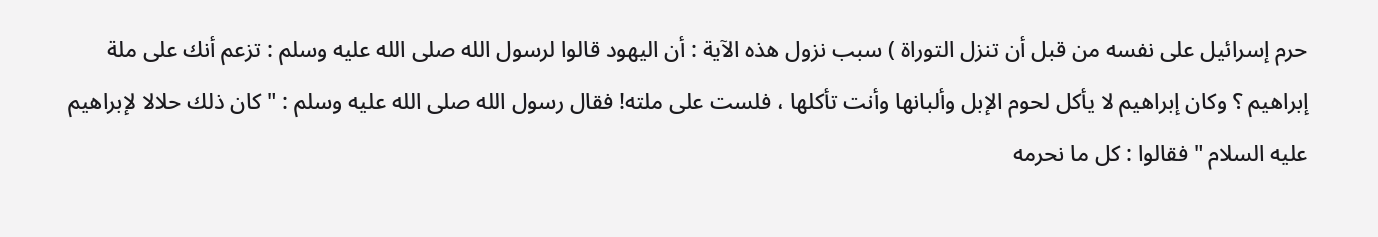حرم إسرائيل على نفسه من قبل أن تنزل التوراة ) سبب نزول هذه الآية : أن اليهود قالوا لرسول الله صلى الله عليه وسلم : تزعم أنك على ملة إبراهيم ؟ وكان إبراهيم لا يأكل لحوم الإبل وألبانها وأنت تأكلها ، فلست على ملته! فقال رسول الله صلى الله عليه وسلم : " كان ذلك حلالا لإبراهيم عليه السلام " فقالوا : كل ما نحرمه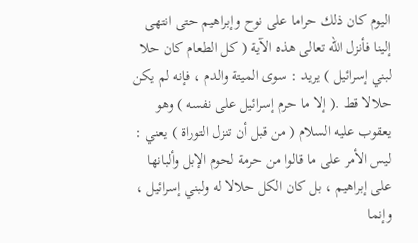اليوم كان ذلك حراما على نوح وإبراهيم حتى انتهى إلينا فأنزل الله تعالى هذه الآية ( كل الطعام كان حلا لبني إسرائيل ) يريد : سوى الميتة والدم ، فإنه لم يكن حلالا قط .( إلا ما حرم إسرائيل على نفسه ) وهو يعقوب عليه السلام ( من قبل أن تنزل التوراة ) يعني : ليس الأمر على ما قالوا من حرمة لحوم الإبل وألبانها على إبراهيم ، بل كان الكل حلالا له ولبني إسرائيل ، وإنما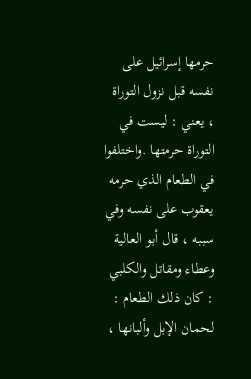حرمها إسرائيل على نفسه قبل نزول التوراة ، يعني : ليست في التوراة حرمتها .واختلفوا في الطعام الذي حرمه يعقوب على نفسه وفي سببه ، قال أبو العالية وعطاء ومقاتل والكلبي : كان ذلك الطعام : لحمان الإبل وألبانها ،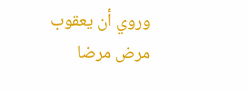وروي أن يعقوب مرض مرضا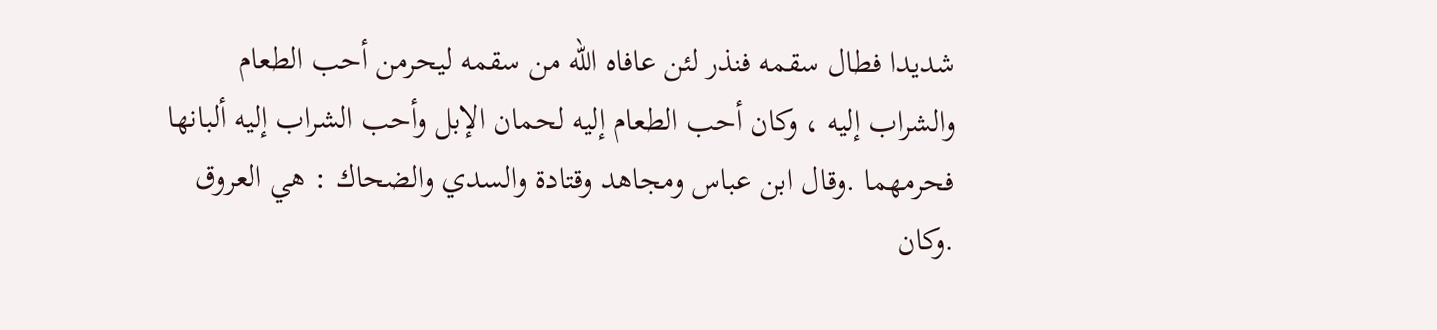شديدا فطال سقمه فنذر لئن عافاه الله من سقمه ليحرمن أحب الطعام والشراب إليه ، وكان أحب الطعام إليه لحمان الإبل وأحب الشراب إليه ألبانها فحرمهما .وقال ابن عباس ومجاهد وقتادة والسدي والضحاك : هي العروق .وكان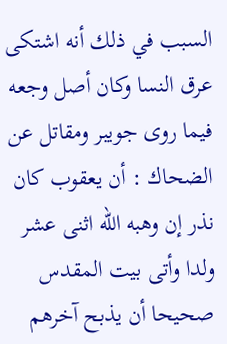السبب في ذلك أنه اشتكى عرق النسا وكان أصل وجعه فيما روى جويبر ومقاتل عن الضحاك : أن يعقوب كان نذر إن وهبه الله اثنى عشر ولدا وأتى بيت المقدس صحيحا أن يذبح آخرهم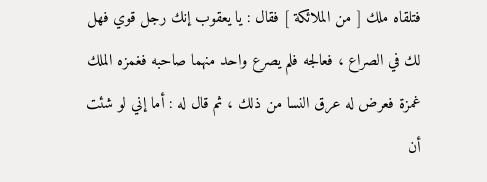فتلقاه ملك [ من الملائكة ] فقال : يا يعقوب إنك رجل قوي فهل لك في الصراع ، فعالجه فلم يصرع واحد منهما صاحبه فغمزه الملك غمزة فعرض له عرق النسا من ذلك ، ثم قال له : أما إني لو شئت أن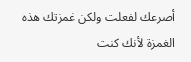أصرعك لفعلت ولكن غمزتك هذه الغمزة لأنك كنت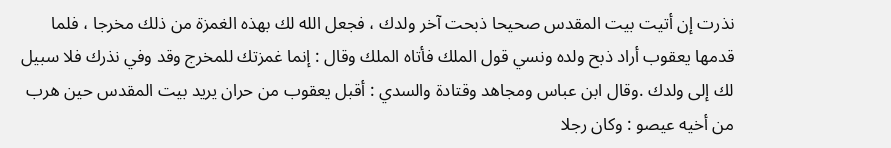نذرت إن أتيت بيت المقدس صحيحا ذبحت آخر ولدك ، فجعل الله لك بهذه الغمزة من ذلك مخرجا ، فلما قدمها يعقوب أراد ذبح ولده ونسي قول الملك فأتاه الملك وقال : إنما غمزتك للمخرج وقد وفي نذرك فلا سبيل لك إلى ولدك .وقال ابن عباس ومجاهد وقتادة والسدي : أقبل يعقوب من حران يريد بيت المقدس حين هرب من أخيه عيصو : وكان رجلا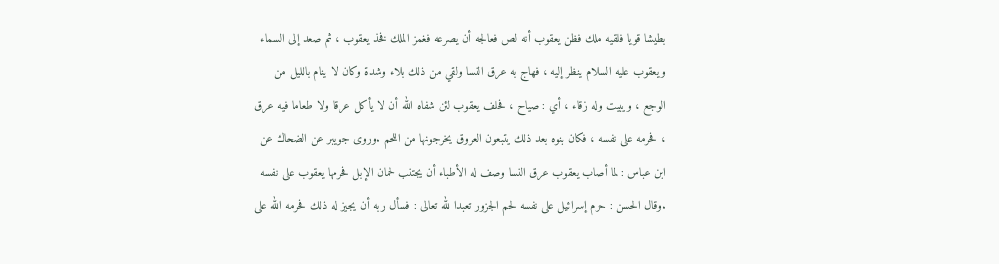بطيشا قويا فلقيه ملك فظن يعقوب أنه لص فعالجه أن يصرعه فغمز الملك فخذ يعقوب ، ثم صعد إلى السماء ويعقوب عليه السلام ينظر إليه ، فهاج به عرق النسا ولقي من ذلك بلاء وشدة وكان لا ينام بالليل من الوجع ، ويبيت وله زقاء ، أي : صياح ، فحلف يعقوب لئن شفاه الله أن لا يأكل عرقا ولا طعاما فيه عرق ، فحرمه على نفسه ، فكان بنوه بعد ذلك يتبعون العروق يخرجونها من اللحم .وروى جويبر عن الضحاك عن ابن عباس : لما أصاب يعقوب عرق النسا وصف له الأطباء أن يجتنب لحمان الإبل فحرمها يعقوب على نفسه .وقال الحسن : حرم إسرائيل على نفسه لحم الجزور تعبدا لله تعالى : فسأل ربه أن يجيز له ذلك فحرمه الله على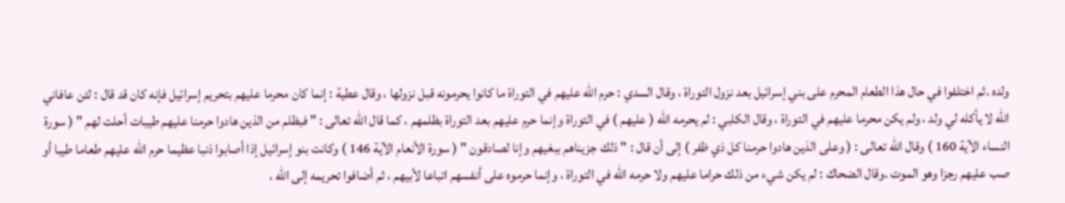ولده .ثم اختلفوا في حال هذا الطعام المحرم على بني إسرائيل بعد نزول التوراة ، وقال السدي : حرم الله عليهم في التوراة ما كانوا يحرمونه قبل نزولها ، وقال عطية : إنما كان محرما عليهم بتحريم إسرائيل فإنه كان قد قال : لئن عافاني الله لا يأكله لي ولد ، ولم يكن محرما عليهم في التوراة ، وقال الكلبي : لم يحرمه الله ( عليهم ) في التوراة وإنما حرم عليهم بعد التوراة بظلمهم ، كما قال الله تعالى : " فبظلم من الذين هادوا حرمنا عليهم طيبات أحلت لهم " ( سورة النساء الآية 160 ) وقال الله تعالى : ( وعلى الذين هادوا حرمنا كل ذي ظفر ) إلى أن قال : " ذلك جزيناهم ببغيهم وإنا لصادقون " ( سورة الأنعام الآية 146 ) وكانت بنو إسرائيل إذا أصابوا ذنبا عظيما حرم الله عليهم طعاما طيبا أو صب عليهم رجزا وهو الموت .وقال الضحاك : لم يكن شيء من ذلك حراما عليهم ولا حرمه الله في التوراة ، وإنما حرموه على أنفسهم اتباعا لأبيهم ، ثم أضافوا تحريمه إلى الله ،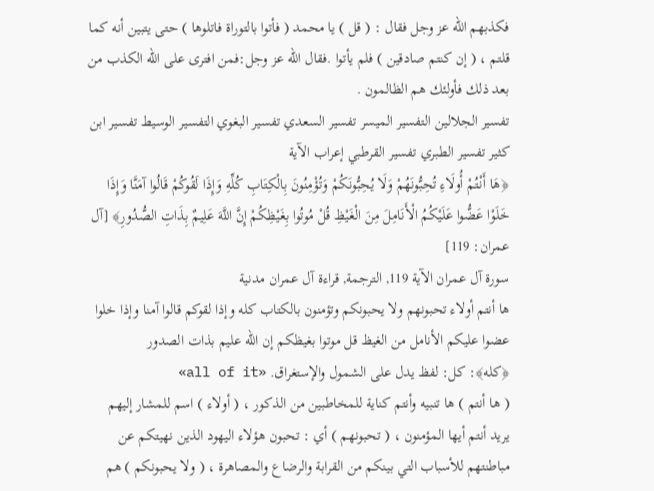فكذبهم الله عز وجل فقال : ( قل ) يا محمد ( فأتوا بالتوراة فاتلوها ) حتى يتبين أنه كما قلتم ، ( إن كنتم صادقين ) فلم يأتوا .فقال الله عز وجل:فمن افترى على الله الكذب من بعد ذلك فأولئك هم الظالمون .
تفسير الجلالين التفسير الميسر تفسير السعدي تفسير البغوي التفسير الوسيط تفسير ابن كثير تفسير الطبري تفسير القرطبي إعراب الآية
﴿هَا أَنْتُمْ أُولَاءِ تُحِبُّونَهُمْ وَلَا يُحِبُّونَكُمْ وَتُؤْمِنُونَ بِالْكِتَابِ كُلِّهِ وَإِذَا لَقُوكُمْ قَالُوا آمَنَّا وَإِذَا خَلَوْا عَضُّوا عَلَيْكُمُ الْأَنَامِلَ مِنَ الْغَيْظِ قُلْ مُوتُوا بِغَيْظِكُمْ إِنَّ اللَّهَ عَلِيمٌ بِذَاتِ الصُّدُورِ﴾ [آل عمران: 119]
سورة آل عمران الآية 119, الترجمة, قراءة آل عمران مدنية
ها أنتم أولاء تحبونهم ولا يحبونكم وتؤمنون بالكتاب كله وإذا لقوكم قالوا آمنا وإذا خلوا عضوا عليكم الأنامل من الغيظ قل موتوا بغيظكم إن الله عليم بذات الصدور
﴿كله﴾: كل: لفظ يدل على الشمول والإستغراق. «all of it»
( ها أنتم ) ها تنبيه وأنتم كناية للمخاطبين من الذكور ، ( أولاء ) اسم للمشار إليهم يريد أنتم أيها المؤمنون ، ( تحبونهم ) أي : تحبون هؤلاء اليهود الذين نهيتكم عن مباطنتهم للأسباب التي بينكم من القرابة والرضاع والمصاهرة ، ( ولا يحبونكم ) هم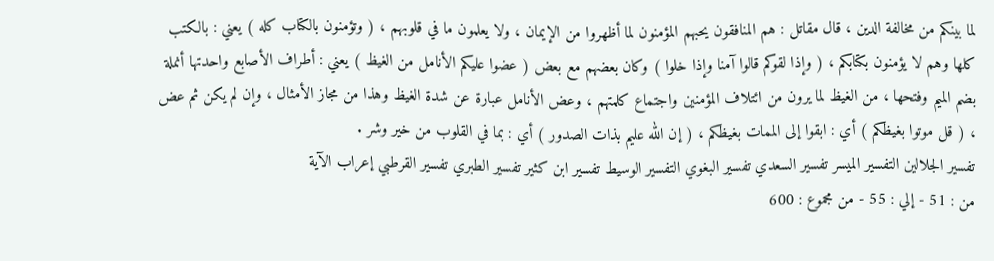لما بينكم من مخالفة الدين ، قال مقاتل : هم المنافقون يحبهم المؤمنون لما أظهروا من الإيمان ، ولا يعلمون ما في قلوبهم ، ( وتؤمنون بالكتاب كله ) يعني : بالكتب كلها وهم لا يؤمنون بكتابكم ، ( وإذا لقوكم قالوا آمنا وإذا خلوا ) وكان بعضهم مع بعض ( عضوا عليكم الأنامل من الغيظ ) يعني : أطراف الأصابع واحدتها أنملة بضم الميم وفتحها ، من الغيظ لما يرون من ائتلاف المؤمنين واجتماع كلمتهم ، وعض الأنامل عبارة عن شدة الغيظ وهذا من مجاز الأمثال ، وإن لم يكن ثم عض ، ( قل موتوا بغيظكم ) أي : ابقوا إلى الممات بغيظكم ، ( إن الله عليم بذات الصدور ) أي : بما في القلوب من خير وشر .
تفسير الجلالين التفسير الميسر تفسير السعدي تفسير البغوي التفسير الوسيط تفسير ابن كثير تفسير الطبري تفسير القرطبي إعراب الآية
من : 51 - إلي : 55 - من مجموع : 600